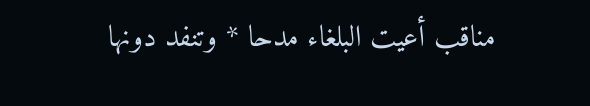مناقب أعيت البلغاء مدحا * وتنفد دونها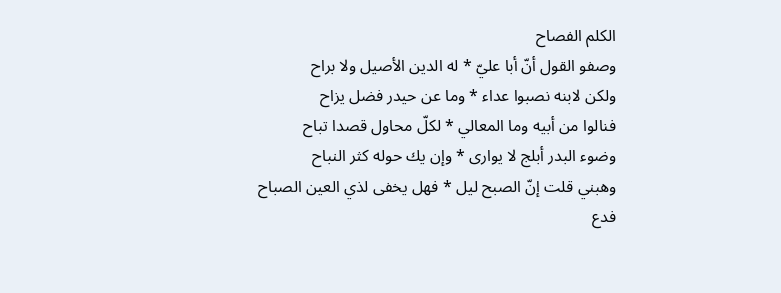الكلم الفصاح
وصفو القول أنّ أبا عليّ * له الدين الأصيل ولا براح
ولكن لابنه نصبوا عداء * وما عن حيدر فضل يزاح
فنالوا من أبيه وما المعالي * لكلّ محاول قصدا تباح
وضوء البدر أبلج لا يوارى * وإن يك حوله كثر النباح
وهبني قلت إنّ الصبح ليل * فهل يخفى لذي العين الصباح
فدع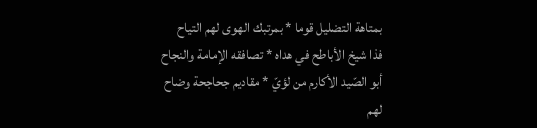بمتاهة التضليل قوما * بمرتبك الهوى لهم التياح
فذا شيخ الأباطح في هداه * تصافقه الإمامة والنجاح
أبو الصّيد الأكارم من لؤيّ * مقاديم جحاجحة وضاح
لهم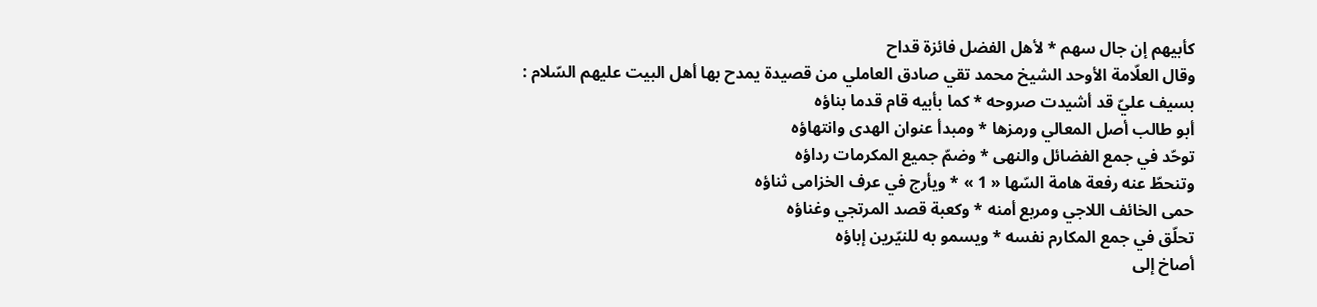كأبيهم إن جال سهم * لأهل الفضل فائزة قداح
وقال العلّامة الأوحد الشيخ محمد تقي صادق العاملي من قصيدة يمدح بها أهل البيت عليهم السّلام :
بسيف عليّ قد أشيدت صروحه * كما بأبيه قام قدما بناؤه
أبو طالب أصل المعالي ورمزها * ومبدأ عنوان الهدى وانتهاؤه
توحّد في جمع الفضائل والنهى * وضمّ جميع المكرمات رداؤه
وتنحطّ عنه رفعة هامة السّها « 1 » * ويأرج في عرف الخزامى ثناؤه
حمى الخائف اللاجي ومربع أمنه * وكعبة قصد المرتجي وغناؤه
تحلّق في جمع المكارم نفسه * ويسمو به للنيّرين إباؤه
أصاخ إلى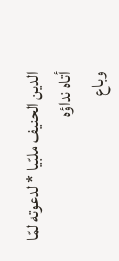الدين الحنيف ملبّيا * لدعوته لمّا أتاه نداؤه
وباع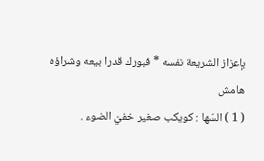بإعزاز الشريعة نفسه * فبورك قدرا بيعه وشراؤه
هامش
( 1 ) السّها : كويكب صغير خفيّ الضوء .